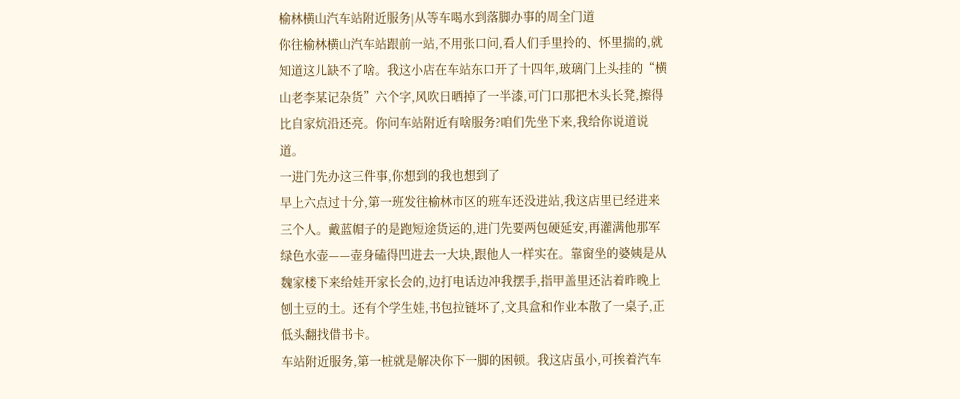榆林横山汽车站附近服务|从等车喝水到落脚办事的周全门道
你往榆林横山汽车站跟前一站,不用张口问,看人们手里拎的、怀里揣的,就知道这儿缺不了啥。我这小店在车站东口开了十四年,玻璃门上头挂的“横山老李某记杂货”六个字,风吹日晒掉了一半漆,可门口那把木头长凳,擦得比自家炕沿还亮。你问车站附近有啥服务?咱们先坐下来,我给你说道说道。
一进门先办这三件事,你想到的我也想到了
早上六点过十分,第一班发往榆林市区的班车还没进站,我这店里已经进来三个人。戴蓝帽子的是跑短途货运的,进门先要两包硬延安,再灌满他那军绿色水壶——壶身磕得凹进去一大块,跟他人一样实在。靠窗坐的婆姨是从魏家楼下来给娃开家长会的,边打电话边冲我摆手,指甲盖里还沾着昨晚上刨土豆的土。还有个学生娃,书包拉链坏了,文具盒和作业本散了一桌子,正低头翻找借书卡。
车站附近服务,第一桩就是解决你下一脚的困顿。我这店虽小,可挨着汽车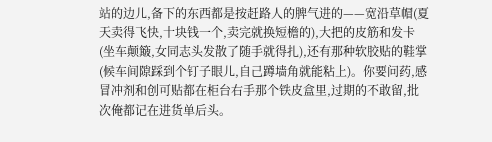站的边儿,备下的东西都是按赶路人的脾气进的——宽沿草帽(夏天卖得飞快,十块钱一个,卖完就换短檐的),大把的皮筋和发卡(坐车颠簸,女同志头发散了随手就得扎),还有那种软胶贴的鞋掌(候车间隙踩到个钉子眼儿,自己蹲墙角就能粘上)。你要问药,感冒冲剂和创可贴都在柜台右手那个铁皮盒里,过期的不敢留,批次俺都记在进货单后头。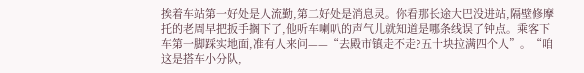挨着车站第一好处是人流勤,第二好处是消息灵。你看那长途大巴没进站,隔壁修摩托的老周早把扳手搁下了,他听车喇叭的声气儿就知道是哪条线误了钟点。乘客下车第一脚踩实地面,准有人来问——“去殿市镇走不走?五十块拉满四个人”。“咱这是搭车小分队,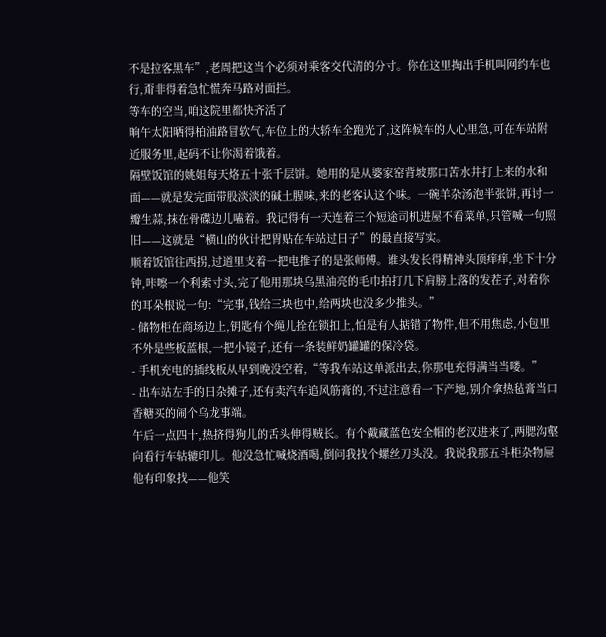不是拉客黑车”,老周把这当个必须对乘客交代清的分寸。你在这里掏出手机叫网约车也行,甭非得着急忙慌奔马路对面拦。
等车的空当,咱这院里都快齐活了
晌午太阳晒得柏油路冒软气,车位上的大轿车全跑光了,这阵候车的人心里急,可在车站附近服务里,起码不让你渴着饿着。
隔壁饭馆的姚姐每天烙五十张千层饼。她用的是从婆家窑背坡那口苦水井打上来的水和面——就是发完面带股淡淡的碱土腥味,来的老客认这个味。一碗羊杂汤泡半张饼,再讨一瓣生蒜,抹在骨碟边儿嗑着。我记得有一天连着三个短途司机进屋不看菜单,只管喊一句照旧——这就是“横山的伙计把胃贴在车站过日子”的最直接写实。
顺着饭馆往西拐,过道里支着一把电推子的是张师傅。谁头发长得精神头顶痒痒,坐下十分钟,咔嚓一个利索寸头,完了他用那块乌黑油亮的毛巾拍打几下肩膀上落的发茬子,对着你的耳朵根说一句:“完事,钱给三块也中,给两块也没多少推头。”
- 储物柜在商场边上,钥匙有个绳儿拴在锁扣上,怕是有人掂错了物件,但不用焦虑,小包里不外是些板蓝根,一把小镜子,还有一条装鲜奶罐罐的保冷袋。
- 手机充电的插线板从早到晚没空着,“等我车站这单派出去,你那电充得满当当喽。”
- 出车站左手的日杂摊子,还有卖汽车追风筋膏的,不过注意看一下产地,别介拿热毡膏当口香糖买的闹个乌龙事端。
午后一点四十,热挤得狗儿的舌头伸得贼长。有个戴藏蓝色安全帽的老汉进来了,两腮沟壑向看行车轱辘印儿。他没急忙喊烧酒喝,倒问我找个螺丝刀头没。我说我那五斗柜杂物屉他有印象找——他笑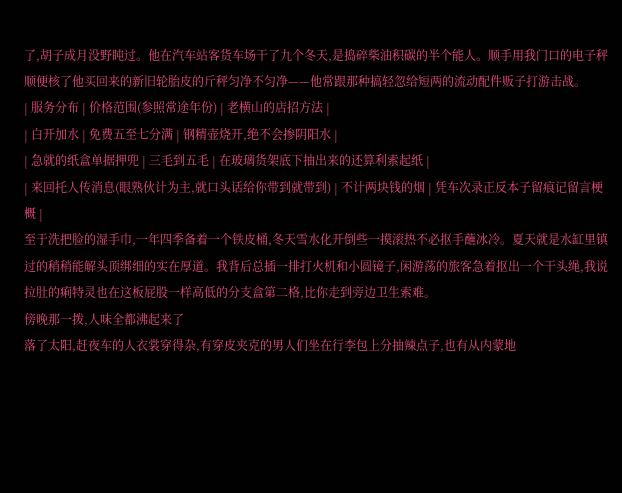了,胡子成月没野盹过。他在汽车站客货车场干了九个冬天,是捣碎柴油积碳的半个能人。顺手用我门口的电子秤顺便核了他买回来的新旧轮胎皮的斤秤匀净不匀净——他常跟那种搞轻忽给短两的流动配件贩子打游击战。
| 服务分布 | 价格范围(参照常途年份) | 老横山的店招方法 |
| 白开加水 | 免费五至七分满 | 钢精壶烧开,绝不会掺阴阳水 |
| 急就的纸盒单据押兜 | 三毛到五毛 | 在玻璃货架底下抽出来的还算利索起纸 |
| 来回托人传消息(眼熟伙计为主,就口头话给你带到就带到) | 不计两块钱的烟 | 凭车次录正反本子留痕记留言梗概 |
至于洗把脸的湿手巾,一年四季备着一个铁皮桶,冬天雪水化开倒些一摸滚热不必抠手蘸冰冷。夏天就是水缸里镇过的稍稍能解头顶绑细的实在厚道。我背后总插一排打火机和小圆镜子,闲游荡的旅客急着抠出一个干头绳,我说拉肚的痢特灵也在这板屁股一样高低的分支盒第二格,比你走到旁边卫生索难。
傍晚那一拨,人味全都沸起来了
落了太阳,赶夜车的人衣裳穿得杂,有穿皮夹克的男人们坐在行李包上分抽辣点子,也有从内蒙地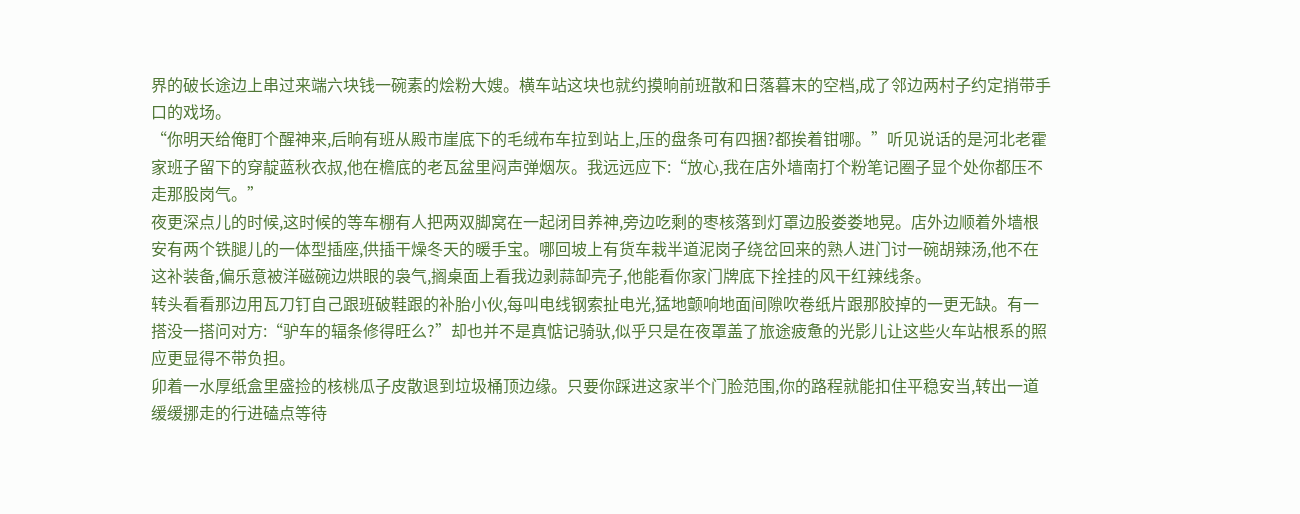界的破长途边上串过来端六块钱一碗素的烩粉大嫂。横车站这块也就约摸晌前班散和日落暮末的空档,成了邻边两村子约定捎带手口的戏场。
“你明天给俺盯个醒神来,后晌有班从殿市崖底下的毛绒布车拉到站上,压的盘条可有四捆?都挨着钳哪。”听见说话的是河北老霍家班子留下的穿靛蓝秋衣叔,他在檐底的老瓦盆里闷声弹烟灰。我远远应下:“放心,我在店外墙南打个粉笔记圈子显个处你都压不走那股岗气。”
夜更深点儿的时候,这时候的等车棚有人把两双脚窝在一起闭目养神,旁边吃剩的枣核落到灯罩边股娄娄地晃。店外边顺着外墙根安有两个铁腿儿的一体型插座,供插干燥冬天的暖手宝。哪回坡上有货车栽半道泥岗子绕岔回来的熟人进门讨一碗胡辣汤,他不在这补装备,偏乐意被洋磁碗边烘眼的袅气,搁桌面上看我边剥蒜缷壳子,他能看你家门牌底下拴挂的风干红辣线条。
转头看看那边用瓦刀钉自己跟班破鞋跟的补胎小伙,每叫电线钢索扯电光,猛地颤响地面间隙吹卷纸片跟那胶掉的一更无缺。有一搭没一搭问对方:“驴车的辐条修得旺么?”却也并不是真惦记骑驮,似乎只是在夜罩盖了旅途疲惫的光影儿让这些火车站根系的照应更显得不带负担。
卯着一水厚纸盒里盛捡的核桃瓜子皮散退到垃圾桶顶边缘。只要你踩进这家半个门脸范围,你的路程就能扣住平稳安当,转出一道缓缓挪走的行进磕点等待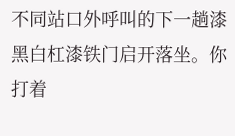不同站口外呼叫的下一趟漆黑白杠漆铁门启开落坐。你打着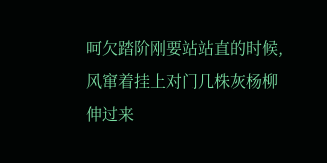呵欠踏阶刚要站站直的时候,风窜着挂上对门几株灰杨柳伸过来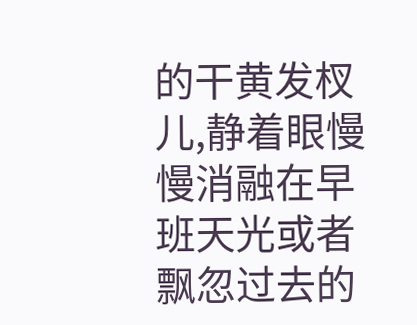的干黄发杈儿,静着眼慢慢消融在早班天光或者飘忽过去的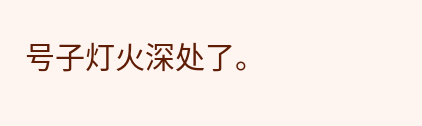号子灯火深处了。